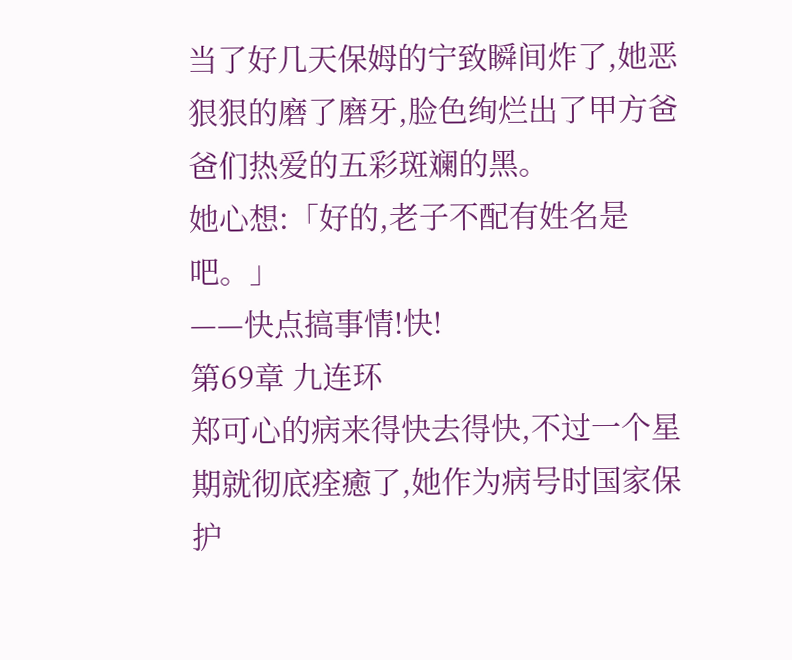当了好几天保姆的宁致瞬间炸了,她恶狠狠的磨了磨牙,脸色绚烂出了甲方爸爸们热爱的五彩斑斓的黑。
她心想:「好的,老子不配有姓名是吧。」
——快点搞事情!快!
第69章 九连环
郑可心的病来得快去得快,不过一个星期就彻底痊癒了,她作为病号时国家保护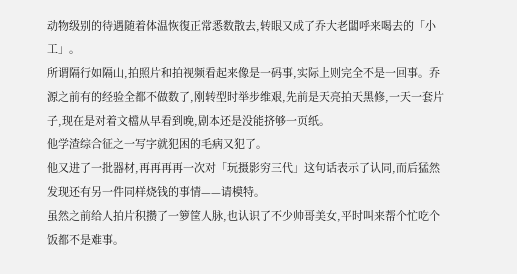动物级别的待遇随着体温恢復正常悉数散去,转眼又成了乔大老闆呼来喝去的「小工」。
所谓隔行如隔山,拍照片和拍视频看起来像是一码事,实际上则完全不是一回事。乔源之前有的经验全都不做数了,刚转型时举步维艰,先前是天亮拍天黑修,一天一套片子,现在是对着文檔从早看到晚,剧本还是没能挤够一页纸。
他学渣综合征之一写字就犯困的毛病又犯了。
他又进了一批器材,再再再再一次对「玩摄影穷三代」这句话表示了认同,而后猛然发现还有另一件同样烧钱的事情——请模特。
虽然之前给人拍片积攒了一箩筐人脉,也认识了不少帅哥美女,平时叫来帮个忙吃个饭都不是难事。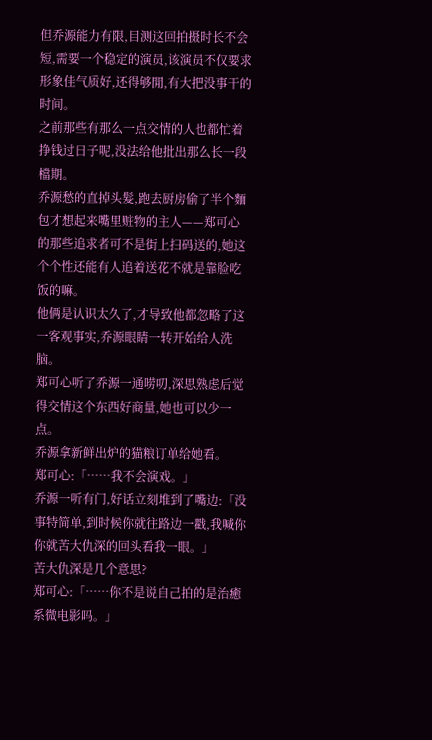但乔源能力有限,目测这回拍摄时长不会短,需要一个稳定的演员,该演员不仅要求形象佳气质好,还得够閒,有大把没事干的时间。
之前那些有那么一点交情的人也都忙着挣钱过日子呢,没法给他批出那么长一段檔期。
乔源愁的直掉头髮,跑去厨房偷了半个麵包才想起来嘴里赃物的主人——郑可心的那些追求者可不是街上扫码送的,她这个个性还能有人追着送花不就是靠脸吃饭的嘛。
他俩是认识太久了,才导致他都忽略了这一客观事实,乔源眼睛一转开始给人洗脑。
郑可心听了乔源一通唠叨,深思熟虑后觉得交情这个东西好商量,她也可以少一点。
乔源拿新鲜出炉的猫粮订单给她看。
郑可心:「……我不会演戏。」
乔源一听有门,好话立刻堆到了嘴边:「没事特简单,到时候你就往路边一戳,我喊你你就苦大仇深的回头看我一眼。」
苦大仇深是几个意思?
郑可心:「……你不是说自己拍的是治癒系微电影吗。」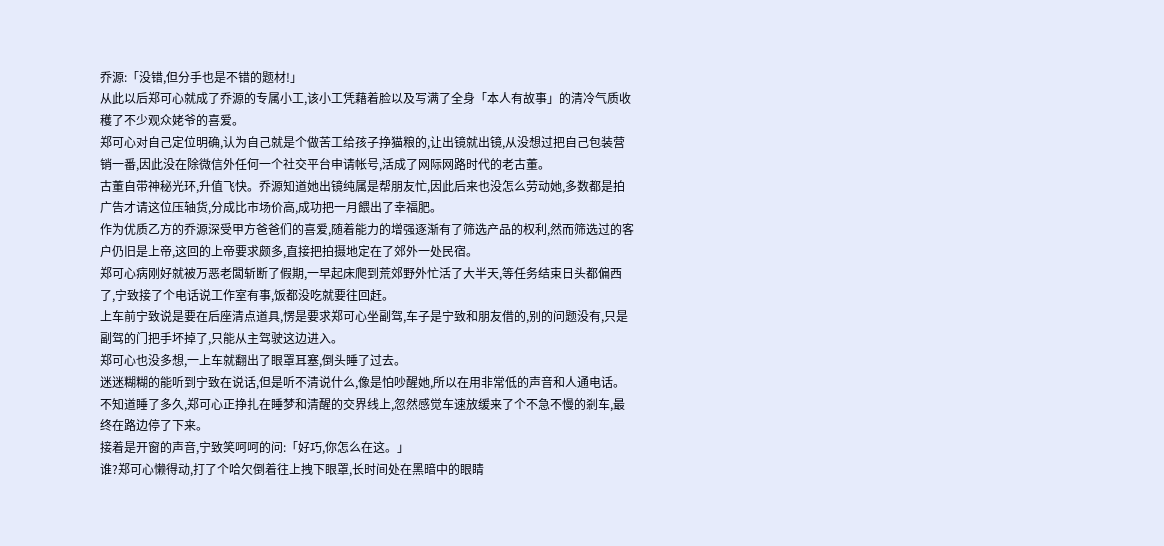乔源:「没错,但分手也是不错的题材!」
从此以后郑可心就成了乔源的专属小工,该小工凭藉着脸以及写满了全身「本人有故事」的清冷气质收穫了不少观众姥爷的喜爱。
郑可心对自己定位明确,认为自己就是个做苦工给孩子挣猫粮的,让出镜就出镜,从没想过把自己包装营销一番,因此没在除微信外任何一个社交平台申请帐号,活成了网际网路时代的老古董。
古董自带神秘光环,升值飞快。乔源知道她出镜纯属是帮朋友忙,因此后来也没怎么劳动她,多数都是拍广告才请这位压轴货,分成比市场价高,成功把一月餵出了幸福肥。
作为优质乙方的乔源深受甲方爸爸们的喜爱,随着能力的增强逐渐有了筛选产品的权利,然而筛选过的客户仍旧是上帝,这回的上帝要求颇多,直接把拍摄地定在了郊外一处民宿。
郑可心病刚好就被万恶老闆斩断了假期,一早起床爬到荒郊野外忙活了大半天,等任务结束日头都偏西了,宁致接了个电话说工作室有事,饭都没吃就要往回赶。
上车前宁致说是要在后座清点道具,愣是要求郑可心坐副驾,车子是宁致和朋友借的,别的问题没有,只是副驾的门把手坏掉了,只能从主驾驶这边进入。
郑可心也没多想,一上车就翻出了眼罩耳塞,倒头睡了过去。
迷迷糊糊的能听到宁致在说话,但是听不清说什么,像是怕吵醒她,所以在用非常低的声音和人通电话。
不知道睡了多久,郑可心正挣扎在睡梦和清醒的交界线上,忽然感觉车速放缓来了个不急不慢的剎车,最终在路边停了下来。
接着是开窗的声音,宁致笑呵呵的问:「好巧,你怎么在这。」
谁?郑可心懒得动,打了个哈欠倒着往上拽下眼罩,长时间处在黑暗中的眼睛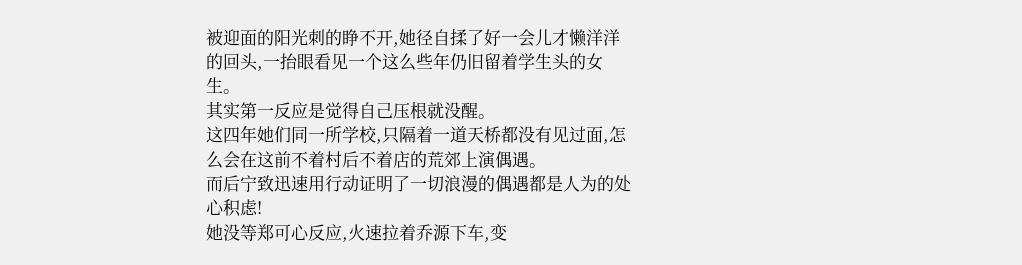被迎面的阳光刺的睁不开,她径自揉了好一会儿才懒洋洋的回头,一抬眼看见一个这么些年仍旧留着学生头的女生。
其实第一反应是觉得自己压根就没醒。
这四年她们同一所学校,只隔着一道天桥都没有见过面,怎么会在这前不着村后不着店的荒郊上演偶遇。
而后宁致迅速用行动证明了一切浪漫的偶遇都是人为的处心积虑!
她没等郑可心反应,火速拉着乔源下车,变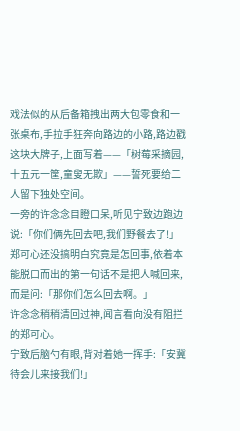戏法似的从后备箱拽出两大包零食和一张桌布,手拉手狂奔向路边的小路,路边戳这块大牌子,上面写着——「树莓采摘园,十五元一筐,童叟无欺」——誓死要给二人留下独处空间。
一旁的许念念目瞪口呆,听见宁致边跑边说:「你们俩先回去吧,我们野餐去了!」
郑可心还没搞明白究竟是怎回事,依着本能脱口而出的第一句话不是把人喊回来,而是问:「那你们怎么回去啊。」
许念念稍稍清回过神,闻言看向没有阻拦的郑可心。
宁致后脑勺有眼,背对着她一挥手:「安冀待会儿来接我们!」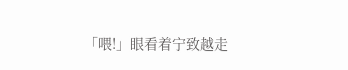「喂!」眼看着宁致越走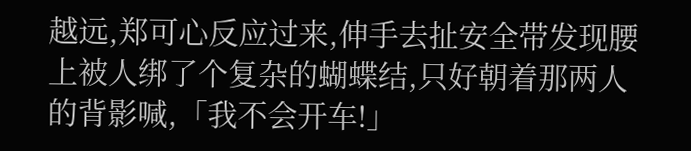越远,郑可心反应过来,伸手去扯安全带发现腰上被人绑了个复杂的蝴蝶结,只好朝着那两人的背影喊,「我不会开车!」